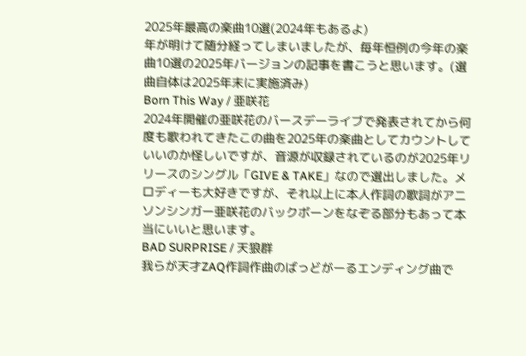2025年最高の楽曲10選(2024年もあるよ)
年が明けて随分経ってしまいましたが、毎年恒例の今年の楽曲10選の2025年バージョンの記事を書こうと思います。(選曲自体は2025年末に実施済み)
Born This Way / 亜咲花
2024年開催の亜咲花のバースデーライブで発表されてから何度も歌われてきたこの曲を2025年の楽曲としてカウントしていいのか怪しいですが、音源が収録されているのが2025年リリースのシングル「GIVE & TAKE」なので選出しました。メロディーも大好きですが、それ以上に本人作詞の歌詞がアニソンシンガー亜咲花のバックボーンをなぞる部分もあって本当にいいと思います。
BAD SURPRISE / 天狼群
我らが天才ZAQ作詞作曲のばっどがーるエンディング曲で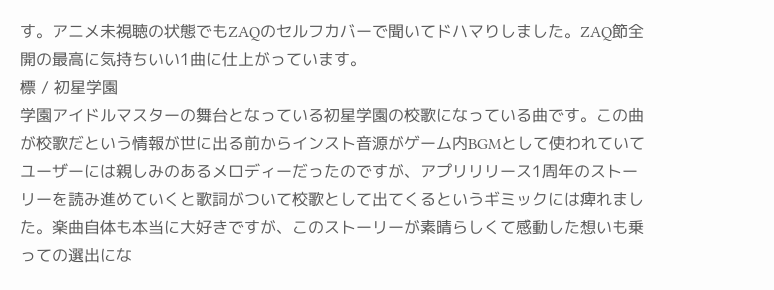す。アニメ未視聴の状態でもZAQのセルフカバーで聞いてドハマりしました。ZAQ節全開の最高に気持ちいい1曲に仕上がっています。
標 / 初星学園
学園アイドルマスターの舞台となっている初星学園の校歌になっている曲です。この曲が校歌だという情報が世に出る前からインスト音源がゲーム内BGMとして使われていてユーザーには親しみのあるメロディーだったのですが、アプリリリース1周年のストーリーを読み進めていくと歌詞がついて校歌として出てくるというギミックには痺れました。楽曲自体も本当に大好きですが、このストーリーが素晴らしくて感動した想いも乗っての選出にな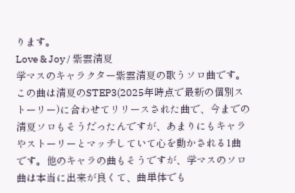ります。
Love & Joy / 紫雲清夏
学マスのキャラクター紫雲清夏の歌うソロ曲です。この曲は清夏のSTEP3(2025年時点で最新の個別ストーリー)に合わせてリリースされた曲で、今までの清夏ソロもそうだったんですが、あまりにもキャラやストーリーとマッチしていて心を動かされる1曲です。他のキャラの曲もそうですが、学マスのソロ曲は本当に出来が良くて、曲単体でも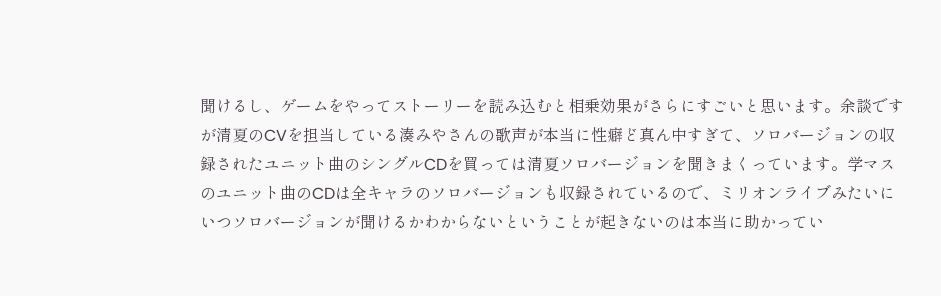聞けるし、ゲームをやってストーリーを読み込むと相乗効果がさらにすごいと思います。余談ですが清夏のCVを担当している湊みやさんの歌声が本当に性癖ど真ん中すぎて、ソロバージョンの収録されたユニット曲のシングルCDを買っては清夏ソロバージョンを聞きまくっています。学マスのユニット曲のCDは全キャラのソロバージョンも収録されているので、ミリオンライブみたいにいつソロバージョンが聞けるかわからないということが起きないのは本当に助かってい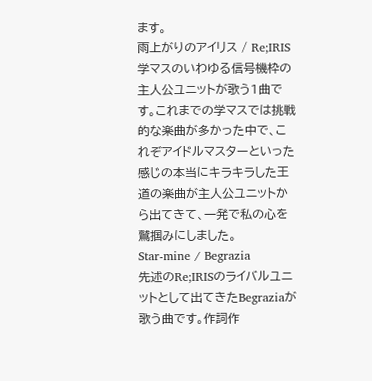ます。
雨上がりのアイリス / Re;IRIS
学マスのいわゆる信号機枠の主人公ユニットが歌う1曲です。これまでの学マスでは挑戦的な楽曲が多かった中で、これぞアイドルマスターといった感じの本当にキラキラした王道の楽曲が主人公ユニットから出てきて、一発で私の心を鷲掴みにしました。
Star-mine / Begrazia
先述のRe;IRISのライバルユニットとして出てきたBegraziaが歌う曲です。作詞作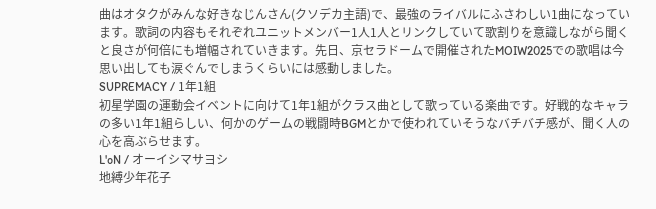曲はオタクがみんな好きなじんさん(クソデカ主語)で、最強のライバルにふさわしい1曲になっています。歌詞の内容もそれぞれユニットメンバー1人1人とリンクしていて歌割りを意識しながら聞くと良さが何倍にも増幅されていきます。先日、京セラドームで開催されたMOIW2025での歌唱は今思い出しても涙ぐんでしまうくらいには感動しました。
SUPREMACY / 1年1組
初星学園の運動会イベントに向けて1年1組がクラス曲として歌っている楽曲です。好戦的なキャラの多い1年1組らしい、何かのゲームの戦闘時BGMとかで使われていそうなバチバチ感が、聞く人の心を高ぶらせます。
L'oN / オーイシマサヨシ
地縛少年花子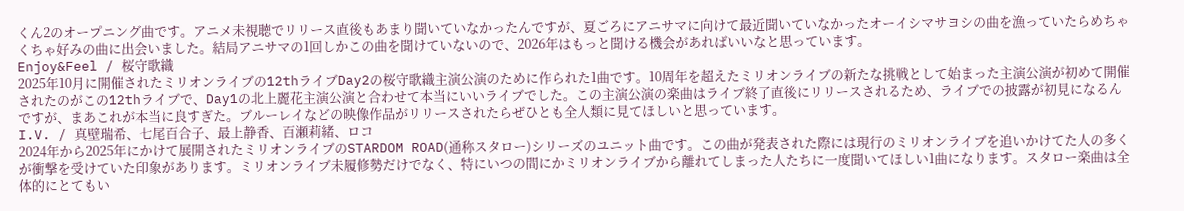くん2のオープニング曲です。アニメ未視聴でリリース直後もあまり聞いていなかったんですが、夏ごろにアニサマに向けて最近聞いていなかったオーイシマサヨシの曲を漁っていたらめちゃくちゃ好みの曲に出会いました。結局アニサマの1回しかこの曲を聞けていないので、2026年はもっと聞ける機会があればいいなと思っています。
Enjoy&Feel / 桜守歌織
2025年10月に開催されたミリオンライブの12thライブDay2の桜守歌織主演公演のために作られた1曲です。10周年を超えたミリオンライブの新たな挑戦として始まった主演公演が初めて開催されたのがこの12thライブで、Day1の北上麗花主演公演と合わせて本当にいいライブでした。この主演公演の楽曲はライブ終了直後にリリースされるため、ライブでの披露が初見になるんですが、まあこれが本当に良すぎた。ブルーレイなどの映像作品がリリースされたらぜひとも全人類に見てほしいと思っています。
I.V. / 真壁瑞希、七尾百合子、最上静香、百瀬莉緒、ロコ
2024年から2025年にかけて展開されたミリオンライブのSTARDOM ROAD(通称スタロー)シリーズのユニット曲です。この曲が発表された際には現行のミリオンライブを追いかけてた人の多くが衝撃を受けていた印象があります。ミリオンライブ未履修勢だけでなく、特にいつの間にかミリオンライブから離れてしまった人たちに一度聞いてほしい1曲になります。スタロー楽曲は全体的にとてもい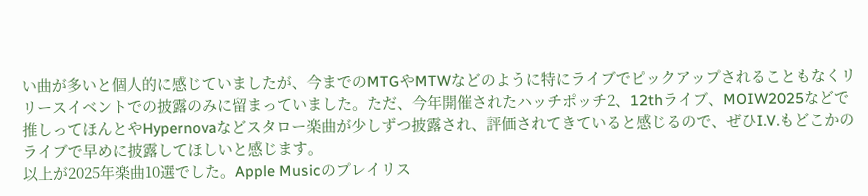い曲が多いと個人的に感じていましたが、今までのMTGやMTWなどのように特にライブでピックアップされることもなくリリースイベントでの披露のみに留まっていました。ただ、今年開催されたハッチポッチ2、12thライブ、MOIW2025などで推しってほんとやHypernovaなどスタロー楽曲が少しずつ披露され、評価されてきていると感じるので、ぜひI.V.もどこかのライブで早めに披露してほしいと感じます。
以上が2025年楽曲10選でした。Apple Musicのプレイリス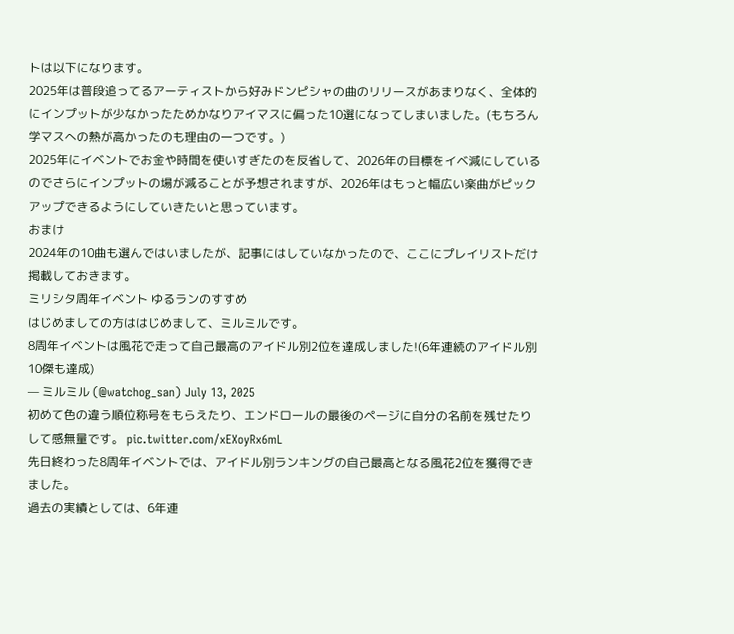トは以下になります。
2025年は普段追ってるアーティストから好みドンピシャの曲のリリースがあまりなく、全体的にインプットが少なかったためかなりアイマスに偏った10選になってしまいました。(もちろん学マスへの熱が高かったのも理由の一つです。)
2025年にイベントでお金や時間を使いすぎたのを反省して、2026年の目標をイベ減にしているのでさらにインプットの場が減ることが予想されますが、2026年はもっと幅広い楽曲がピックアップできるようにしていきたいと思っています。
おまけ
2024年の10曲も選んではいましたが、記事にはしていなかったので、ここにプレイリストだけ掲載しておきます。
ミリシタ周年イベント ゆるランのすすめ
はじめましての方ははじめまして、ミルミルです。
8周年イベントは風花で走って自己最高のアイドル別2位を達成しました!(6年連続のアイドル別10傑も達成)
— ミルミル (@watchog_san) July 13, 2025
初めて色の違う順位称号をもらえたり、エンドロールの最後のページに自分の名前を残せたりして感無量です。 pic.twitter.com/xEXoyRx6mL
先日終わった8周年イベントでは、アイドル別ランキングの自己最高となる風花2位を獲得できました。
過去の実績としては、6年連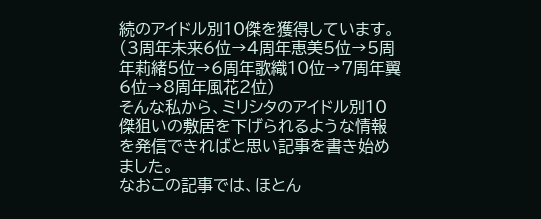続のアイドル別10傑を獲得しています。(3周年未来6位→4周年恵美5位→5周年莉緒5位→6周年歌織10位→7周年翼6位→8周年風花2位)
そんな私から、ミリシタのアイドル別10傑狙いの敷居を下げられるような情報を発信できればと思い記事を書き始めました。
なおこの記事では、ほとん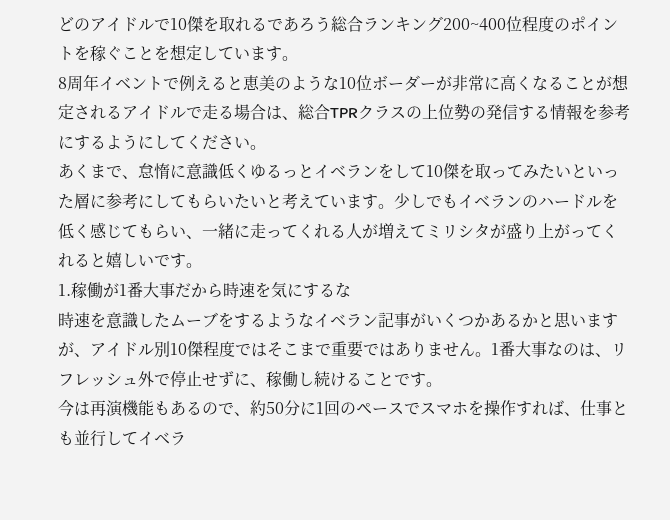どのアイドルで10傑を取れるであろう総合ランキング200~400位程度のポイントを稼ぐことを想定しています。
8周年イベントで例えると恵美のような10位ボーダーが非常に高くなることが想定されるアイドルで走る場合は、総合TPRクラスの上位勢の発信する情報を参考にするようにしてください。
あくまで、怠惰に意識低くゆるっとイベランをして10傑を取ってみたいといった層に参考にしてもらいたいと考えています。少しでもイベランのハードルを低く感じてもらい、一緒に走ってくれる人が増えてミリシタが盛り上がってくれると嬉しいです。
1.稼働が1番大事だから時速を気にするな
時速を意識したムーブをするようなイベラン記事がいくつかあるかと思いますが、アイドル別10傑程度ではそこまで重要ではありません。1番大事なのは、リフレッシュ外で停止せずに、稼働し続けることです。
今は再演機能もあるので、約50分に1回のペースでスマホを操作すれば、仕事とも並行してイベラ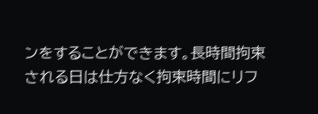ンをすることができます。長時間拘束される日は仕方なく拘束時間にリフ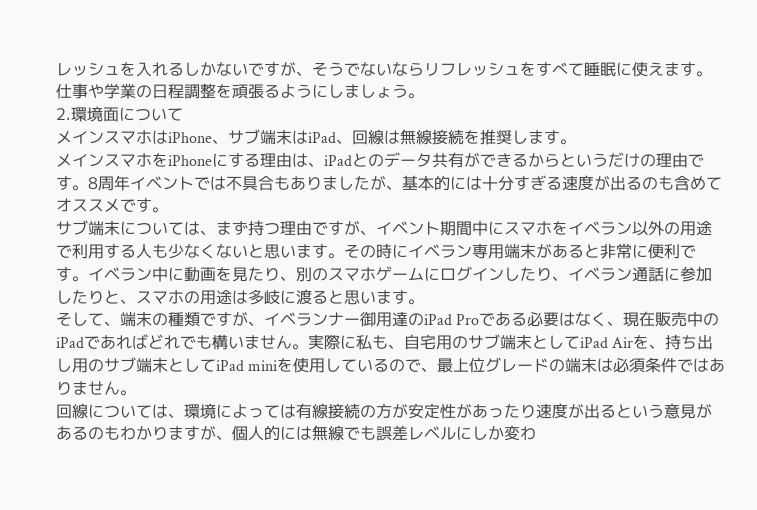レッシュを入れるしかないですが、そうでないならリフレッシュをすべて睡眠に使えます。仕事や学業の日程調整を頑張るようにしましょう。
2.環境面について
メインスマホはiPhone、サブ端末はiPad、回線は無線接続を推奨します。
メインスマホをiPhoneにする理由は、iPadとのデータ共有ができるからというだけの理由です。8周年イベントでは不具合もありましたが、基本的には十分すぎる速度が出るのも含めてオススメです。
サブ端末については、まず持つ理由ですが、イベント期間中にスマホをイベラン以外の用途で利用する人も少なくないと思います。その時にイベラン専用端末があると非常に便利です。イベラン中に動画を見たり、別のスマホゲームにログインしたり、イベラン通話に参加したりと、スマホの用途は多岐に渡ると思います。
そして、端末の種類ですが、イベランナー御用達のiPad Proである必要はなく、現在販売中のiPadであればどれでも構いません。実際に私も、自宅用のサブ端末としてiPad Airを、持ち出し用のサブ端末としてiPad miniを使用しているので、最上位グレードの端末は必須条件ではありません。
回線については、環境によっては有線接続の方が安定性があったり速度が出るという意見があるのもわかりますが、個人的には無線でも誤差レベルにしか変わ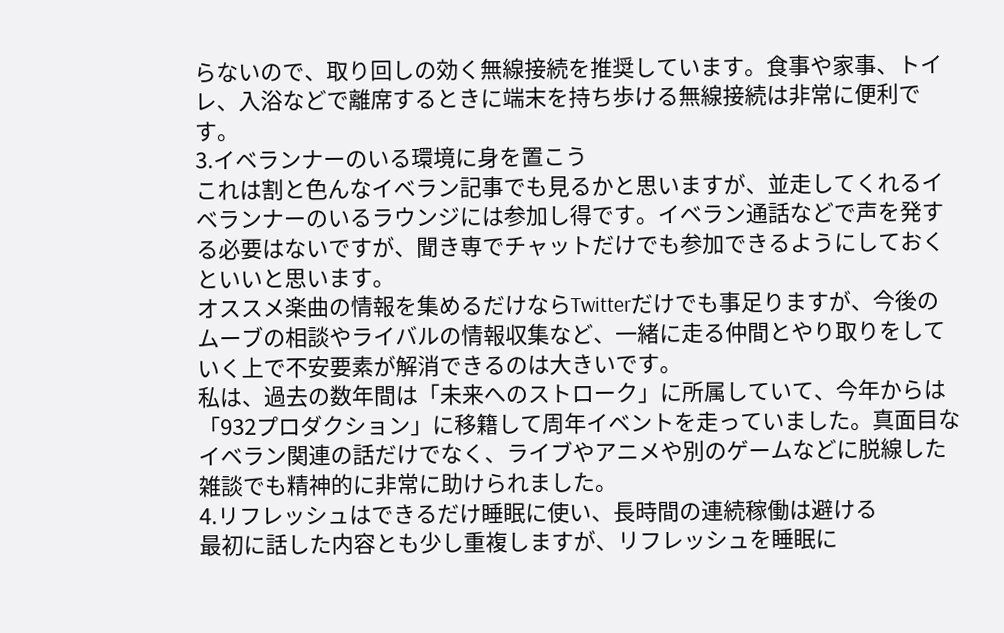らないので、取り回しの効く無線接続を推奨しています。食事や家事、トイレ、入浴などで離席するときに端末を持ち歩ける無線接続は非常に便利です。
3.イベランナーのいる環境に身を置こう
これは割と色んなイベラン記事でも見るかと思いますが、並走してくれるイベランナーのいるラウンジには参加し得です。イベラン通話などで声を発する必要はないですが、聞き専でチャットだけでも参加できるようにしておくといいと思います。
オススメ楽曲の情報を集めるだけならTwitterだけでも事足りますが、今後のムーブの相談やライバルの情報収集など、一緒に走る仲間とやり取りをしていく上で不安要素が解消できるのは大きいです。
私は、過去の数年間は「未来へのストローク」に所属していて、今年からは「932プロダクション」に移籍して周年イベントを走っていました。真面目なイベラン関連の話だけでなく、ライブやアニメや別のゲームなどに脱線した雑談でも精神的に非常に助けられました。
4.リフレッシュはできるだけ睡眠に使い、長時間の連続稼働は避ける
最初に話した内容とも少し重複しますが、リフレッシュを睡眠に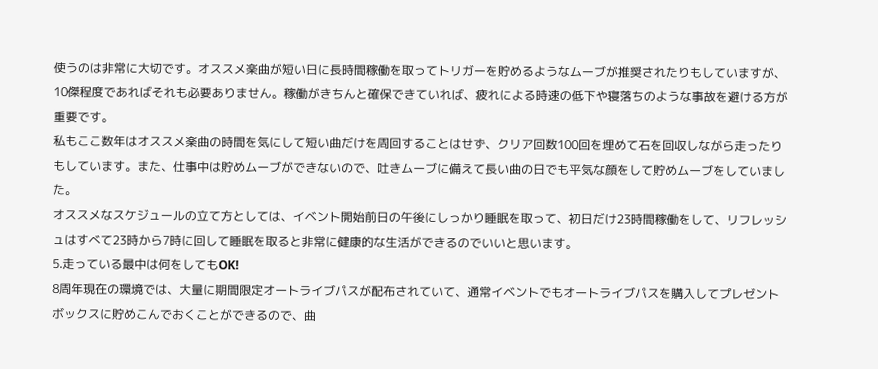使うのは非常に大切です。オススメ楽曲が短い日に長時間稼働を取ってトリガーを貯めるようなムーブが推奨されたりもしていますが、10傑程度であればそれも必要ありません。稼働がきちんと確保できていれば、疲れによる時速の低下や寝落ちのような事故を避ける方が重要です。
私もここ数年はオススメ楽曲の時間を気にして短い曲だけを周回することはせず、クリア回数100回を埋めて石を回収しながら走ったりもしています。また、仕事中は貯めムーブができないので、吐きムーブに備えて長い曲の日でも平気な顔をして貯めムーブをしていました。
オススメなスケジュールの立て方としては、イベント開始前日の午後にしっかり睡眠を取って、初日だけ23時間稼働をして、リフレッシュはすべて23時から7時に回して睡眠を取ると非常に健康的な生活ができるのでいいと思います。
5.走っている最中は何をしてもOK!
8周年現在の環境では、大量に期間限定オートライブパスが配布されていて、通常イベントでもオートライブパスを購入してプレゼントボックスに貯めこんでおくことができるので、曲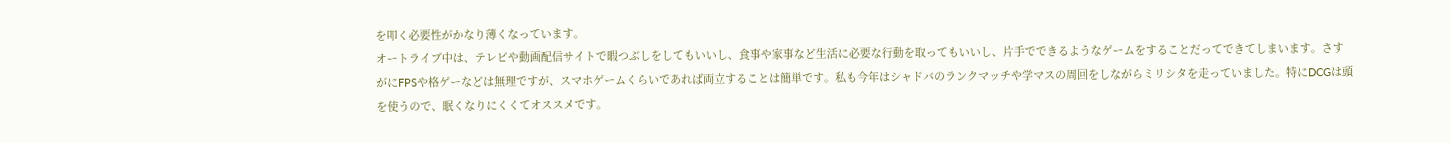を叩く必要性がかなり薄くなっています。
オートライブ中は、テレビや動画配信サイトで暇つぶしをしてもいいし、食事や家事など生活に必要な行動を取ってもいいし、片手でできるようなゲームをすることだってできてしまいます。さすがにFPSや格ゲーなどは無理ですが、スマホゲームくらいであれば両立することは簡単です。私も今年はシャドバのランクマッチや学マスの周回をしながらミリシタを走っていました。特にDCGは頭を使うので、眠くなりにくくてオススメです。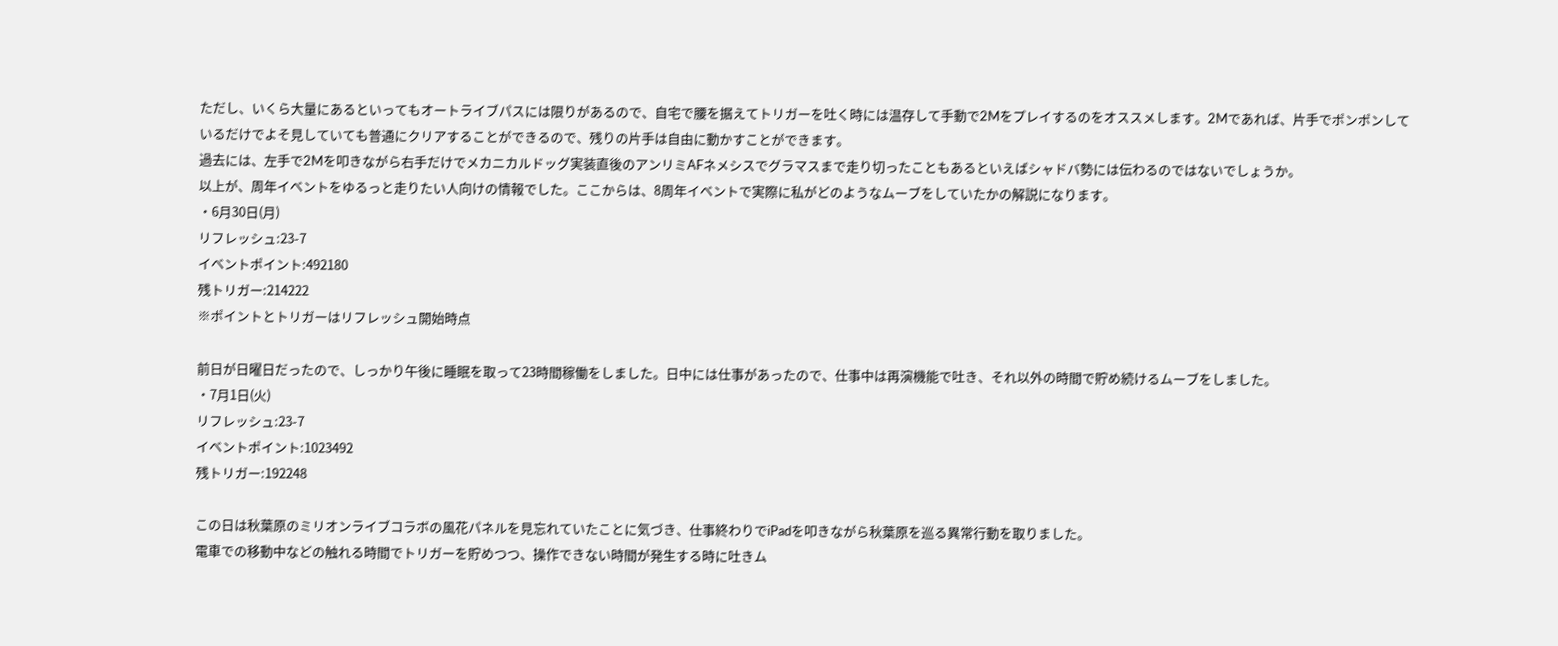ただし、いくら大量にあるといってもオートライブパスには限りがあるので、自宅で腰を据えてトリガーを吐く時には温存して手動で2Mをプレイするのをオススメします。2Mであれば、片手でポンポンしているだけでよそ見していても普通にクリアすることができるので、残りの片手は自由に動かすことができます。
過去には、左手で2Mを叩きながら右手だけでメカニカルドッグ実装直後のアンリミAFネメシスでグラマスまで走り切ったこともあるといえばシャドバ勢には伝わるのではないでしょうか。
以上が、周年イベントをゆるっと走りたい人向けの情報でした。ここからは、8周年イベントで実際に私がどのようなムーブをしていたかの解説になります。
・6月30日(月)
リフレッシュ:23-7
イベントポイント:492180
残トリガー:214222
※ポイントとトリガーはリフレッシュ開始時点

前日が日曜日だったので、しっかり午後に睡眠を取って23時間稼働をしました。日中には仕事があったので、仕事中は再演機能で吐き、それ以外の時間で貯め続けるムーブをしました。
・7月1日(火)
リフレッシュ:23-7
イベントポイント:1023492
残トリガー:192248

この日は秋葉原のミリオンライブコラボの風花パネルを見忘れていたことに気づき、仕事終わりでiPadを叩きながら秋葉原を巡る異常行動を取りました。
電車での移動中などの触れる時間でトリガーを貯めつつ、操作できない時間が発生する時に吐きム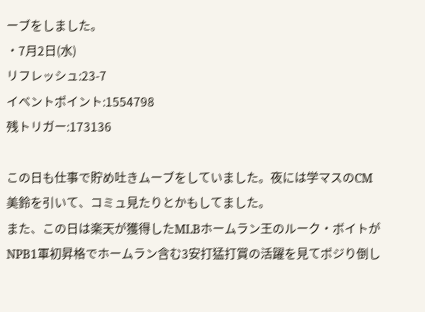ーブをしました。
・7月2日(水)
リフレッシュ:23-7
イベントポイント:1554798
残トリガー:173136

この日も仕事で貯め吐きムーブをしていました。夜には学マスのCM美鈴を引いて、コミュ見たりとかもしてました。
また、この日は楽天が獲得したMLBホームラン王のルーク・ボイトがNPB1軍初昇格でホームラン含む3安打猛打賞の活躍を見てポジり倒し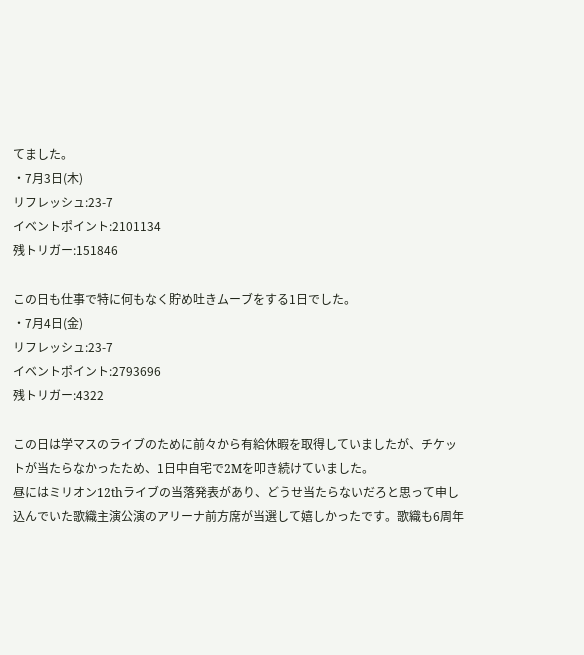てました。
・7月3日(木)
リフレッシュ:23-7
イベントポイント:2101134
残トリガー:151846

この日も仕事で特に何もなく貯め吐きムーブをする1日でした。
・7月4日(金)
リフレッシュ:23-7
イベントポイント:2793696
残トリガー:4322

この日は学マスのライブのために前々から有給休暇を取得していましたが、チケットが当たらなかったため、1日中自宅で2Mを叩き続けていました。
昼にはミリオン12thライブの当落発表があり、どうせ当たらないだろと思って申し込んでいた歌織主演公演のアリーナ前方席が当選して嬉しかったです。歌織も6周年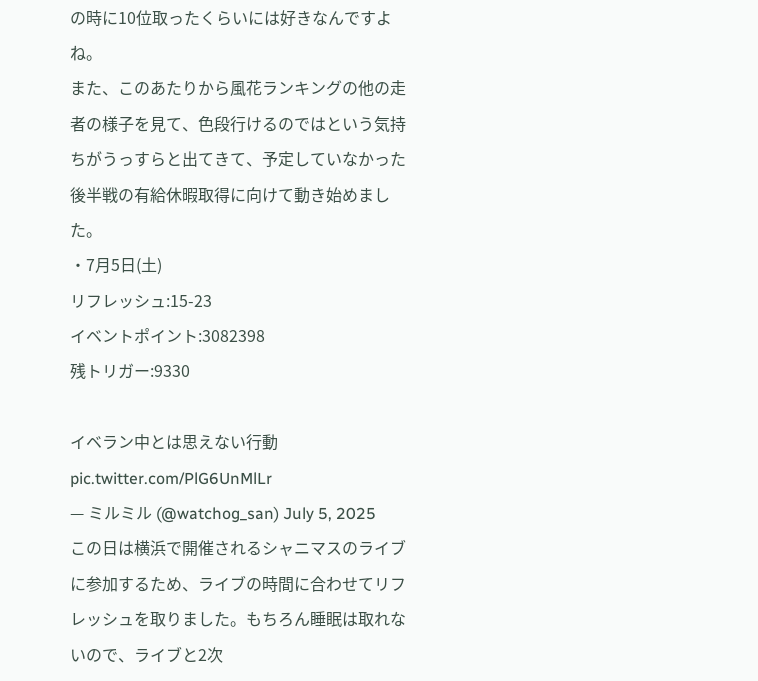の時に10位取ったくらいには好きなんですよね。
また、このあたりから風花ランキングの他の走者の様子を見て、色段行けるのではという気持ちがうっすらと出てきて、予定していなかった後半戦の有給休暇取得に向けて動き始めました。
・7月5日(土)
リフレッシュ:15-23
イベントポイント:3082398
残トリガー:9330

イベラン中とは思えない行動 pic.twitter.com/PlG6UnMlLr
— ミルミル (@watchog_san) July 5, 2025
この日は横浜で開催されるシャニマスのライブに参加するため、ライブの時間に合わせてリフレッシュを取りました。もちろん睡眠は取れないので、ライブと2次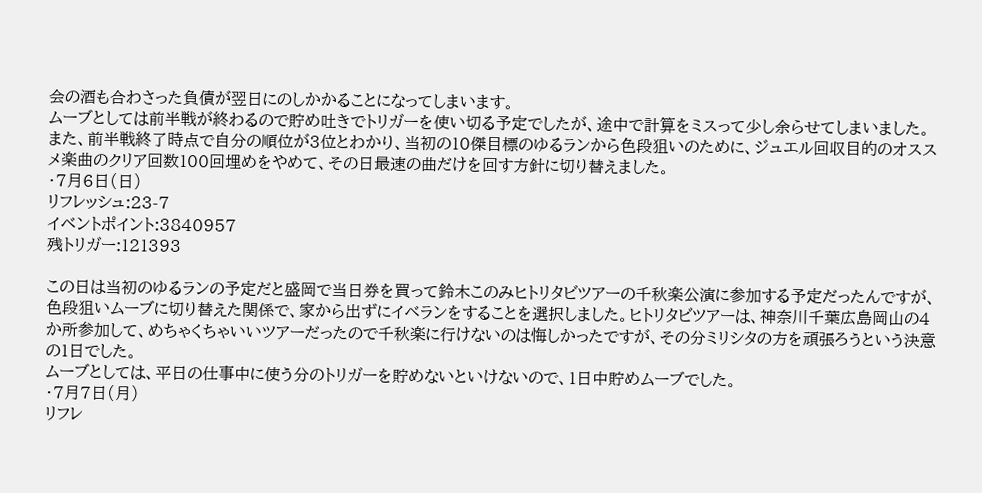会の酒も合わさった負債が翌日にのしかかることになってしまいます。
ムーブとしては前半戦が終わるので貯め吐きでトリガーを使い切る予定でしたが、途中で計算をミスって少し余らせてしまいました。
また、前半戦終了時点で自分の順位が3位とわかり、当初の10傑目標のゆるランから色段狙いのために、ジュエル回収目的のオススメ楽曲のクリア回数100回埋めをやめて、その日最速の曲だけを回す方針に切り替えました。
・7月6日(日)
リフレッシュ:23-7
イベントポイント:3840957
残トリガー:121393

この日は当初のゆるランの予定だと盛岡で当日券を買って鈴木このみヒトリタビツアーの千秋楽公演に参加する予定だったんですが、色段狙いムーブに切り替えた関係で、家から出ずにイベランをすることを選択しました。ヒトリタビツアーは、神奈川千葉広島岡山の4か所参加して、めちゃくちゃいいツアーだったので千秋楽に行けないのは悔しかったですが、その分ミリシタの方を頑張ろうという決意の1日でした。
ムーブとしては、平日の仕事中に使う分のトリガーを貯めないといけないので、1日中貯めムーブでした。
・7月7日(月)
リフレ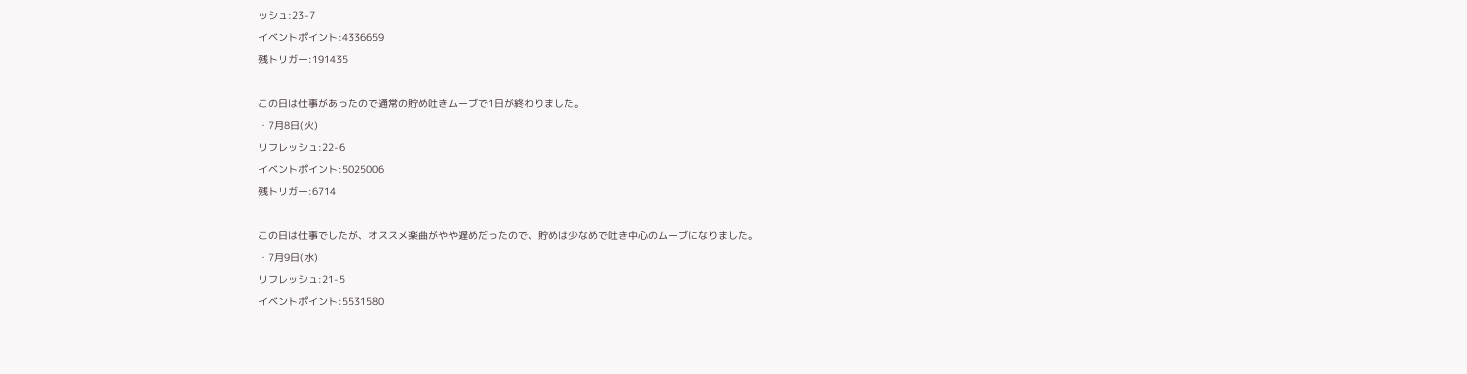ッシュ:23-7
イベントポイント:4336659
残トリガー:191435

この日は仕事があったので通常の貯め吐きムーブで1日が終わりました。
・7月8日(火)
リフレッシュ:22-6
イベントポイント:5025006
残トリガー:6714

この日は仕事でしたが、オススメ楽曲がやや遅めだったので、貯めは少なめで吐き中心のムーブになりました。
・7月9日(水)
リフレッシュ:21-5
イベントポイント:5531580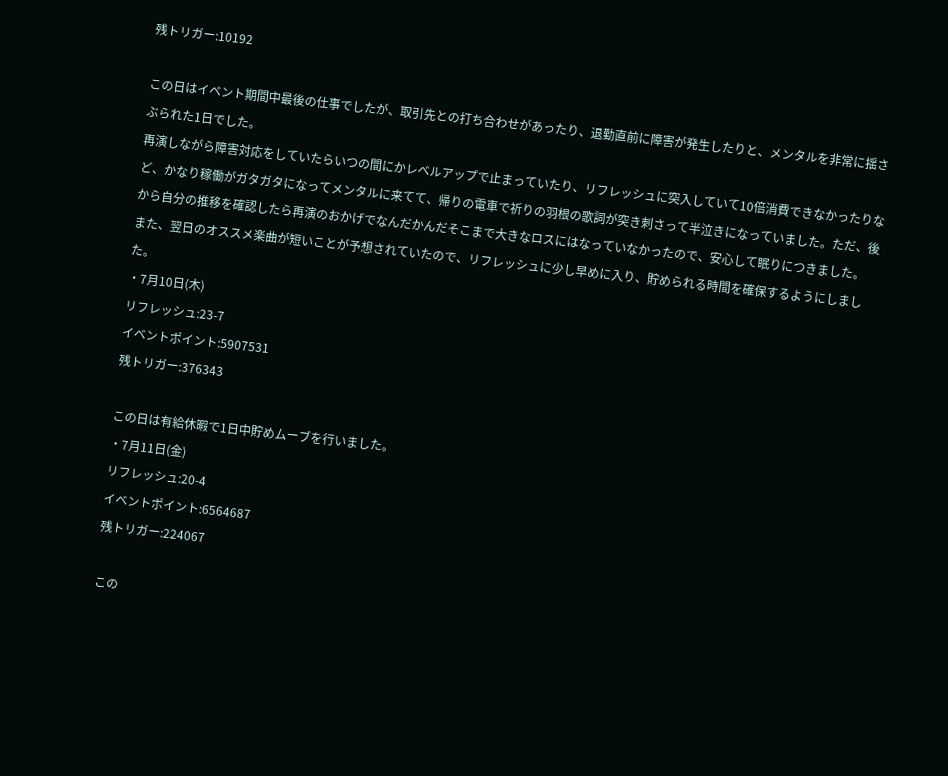残トリガー:10192

この日はイベント期間中最後の仕事でしたが、取引先との打ち合わせがあったり、退勤直前に障害が発生したりと、メンタルを非常に揺さぶられた1日でした。
再演しながら障害対応をしていたらいつの間にかレベルアップで止まっていたり、リフレッシュに突入していて10倍消費できなかったりなど、かなり稼働がガタガタになってメンタルに来てて、帰りの電車で祈りの羽根の歌詞が突き刺さって半泣きになっていました。ただ、後から自分の推移を確認したら再演のおかげでなんだかんだそこまで大きなロスにはなっていなかったので、安心して眠りにつきました。
また、翌日のオススメ楽曲が短いことが予想されていたので、リフレッシュに少し早めに入り、貯められる時間を確保するようにしました。
・7月10日(木)
リフレッシュ:23-7
イベントポイント:5907531
残トリガー:376343

この日は有給休暇で1日中貯めムーブを行いました。
・7月11日(金)
リフレッシュ:20-4
イベントポイント:6564687
残トリガー:224067

この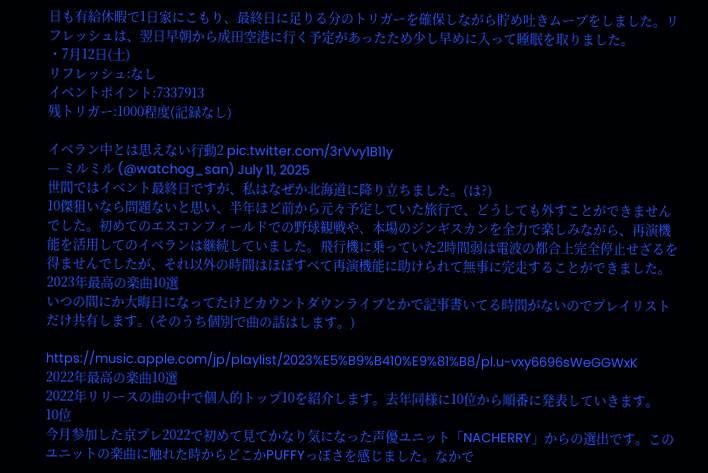日も有給休暇で1日家にこもり、最終日に足りる分のトリガーを確保しながら貯め吐きムーブをしました。リフレッシュは、翌日早朝から成田空港に行く予定があったため少し早めに入って睡眠を取りました。
・7月12日(土)
リフレッシュ:なし
イベントポイント:7337913
残トリガー:1000程度(記録なし)

イベラン中とは思えない行動2 pic.twitter.com/3rVvy1B11y
— ミルミル (@watchog_san) July 11, 2025
世間ではイベント最終日ですが、私はなぜか北海道に降り立ちました。(は?)
10傑狙いなら問題ないと思い、半年ほど前から元々予定していた旅行で、どうしても外すことができませんでした。初めてのエスコンフィールドでの野球観戦や、本場のジンギスカンを全力で楽しみながら、再演機能を活用してのイベランは継続していました。飛行機に乗っていた2時間弱は電波の都合上完全停止せざるを得ませんでしたが、それ以外の時間はほぼすべて再演機能に助けられて無事に完走することができました。
2023年最高の楽曲10選
いつの間にか大晦日になってたけどカウントダウンライブとかで記事書いてる時間がないのでプレイリストだけ共有します。(そのうち個別で曲の話はします。)

https://music.apple.com/jp/playlist/2023%E5%B9%B410%E9%81%B8/pl.u-vxy6696sWeGGWxK
2022年最高の楽曲10選
2022年リリースの曲の中で個人的トップ10を紹介します。去年同様に10位から順番に発表していきます。
10位
今月参加した京プレ2022で初めて見てかなり気になった声優ユニット「NACHERRY」からの選出です。このユニットの楽曲に触れた時からどこかPUFFYっぽさを感じました。なかで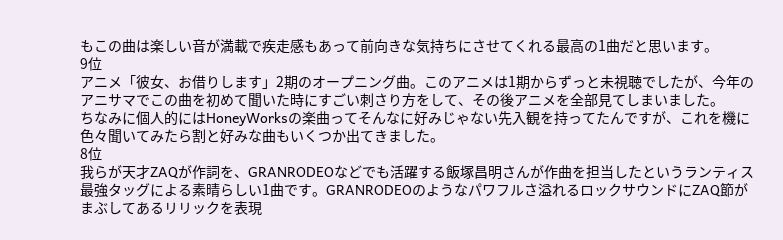もこの曲は楽しい音が満載で疾走感もあって前向きな気持ちにさせてくれる最高の1曲だと思います。
9位
アニメ「彼女、お借りします」2期のオープニング曲。このアニメは1期からずっと未視聴でしたが、今年のアニサマでこの曲を初めて聞いた時にすごい刺さり方をして、その後アニメを全部見てしまいました。
ちなみに個人的にはHoneyWorksの楽曲ってそんなに好みじゃない先入観を持ってたんですが、これを機に色々聞いてみたら割と好みな曲もいくつか出てきました。
8位
我らが天才ZAQが作詞を、GRANRODEOなどでも活躍する飯塚昌明さんが作曲を担当したというランティス最強タッグによる素晴らしい1曲です。GRANRODEOのようなパワフルさ溢れるロックサウンドにZAQ節がまぶしてあるリリックを表現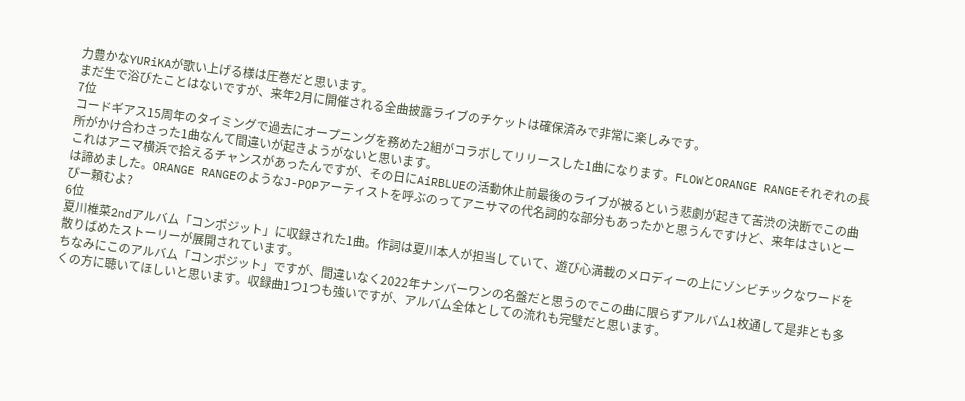力豊かなYURiKAが歌い上げる様は圧巻だと思います。
まだ生で浴びたことはないですが、来年2月に開催される全曲披露ライブのチケットは確保済みで非常に楽しみです。
7位
コードギアス15周年のタイミングで過去にオープニングを務めた2組がコラボしてリリースした1曲になります。FLOWとORANGE RANGEそれぞれの長所がかけ合わさった1曲なんて間違いが起きようがないと思います。
これはアニマ横浜で拾えるチャンスがあったんですが、その日にAiRBLUEの活動休止前最後のライブが被るという悲劇が起きて苦渋の決断でこの曲は諦めました。ORANGE RANGEのようなJ-POPアーティストを呼ぶのってアニサマの代名詞的な部分もあったかと思うんですけど、来年はさいとーぴー頼むよ?
6位
夏川椎菜2ndアルバム「コンポジット」に収録された1曲。作詞は夏川本人が担当していて、遊び心満載のメロディーの上にゾンビチックなワードを散りばめたストーリーが展開されています。
ちなみにこのアルバム「コンポジット」ですが、間違いなく2022年ナンバーワンの名盤だと思うのでこの曲に限らずアルバム1枚通して是非とも多くの方に聴いてほしいと思います。収録曲1つ1つも強いですが、アルバム全体としての流れも完璧だと思います。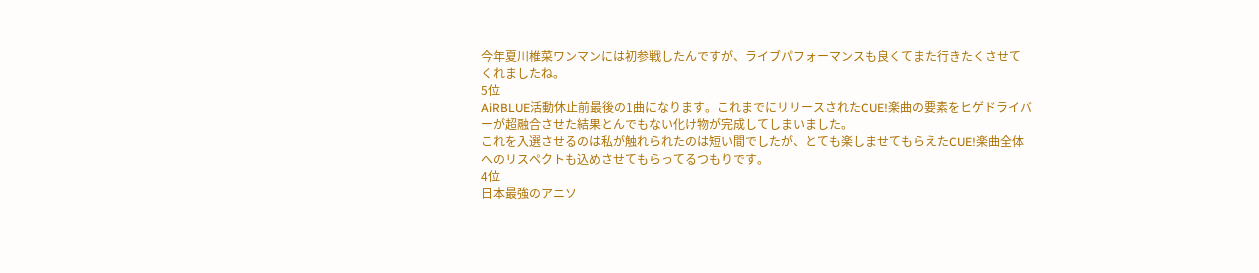今年夏川椎菜ワンマンには初参戦したんですが、ライブパフォーマンスも良くてまた行きたくさせてくれましたね。
5位
AiRBLUE活動休止前最後の1曲になります。これまでにリリースされたCUE!楽曲の要素をヒゲドライバーが超融合させた結果とんでもない化け物が完成してしまいました。
これを入選させるのは私が触れられたのは短い間でしたが、とても楽しませてもらえたCUE!楽曲全体へのリスペクトも込めさせてもらってるつもりです。
4位
日本最強のアニソ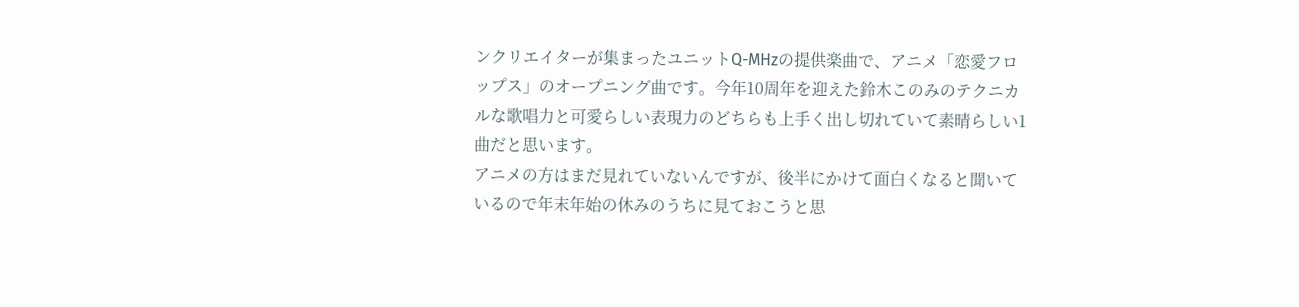ンクリエイターが集まったユニットQ-MHzの提供楽曲で、アニメ「恋愛フロップス」のオープニング曲です。今年10周年を迎えた鈴木このみのテクニカルな歌唱力と可愛らしい表現力のどちらも上手く出し切れていて素晴らしい1曲だと思います。
アニメの方はまだ見れていないんですが、後半にかけて面白くなると聞いているので年末年始の休みのうちに見ておこうと思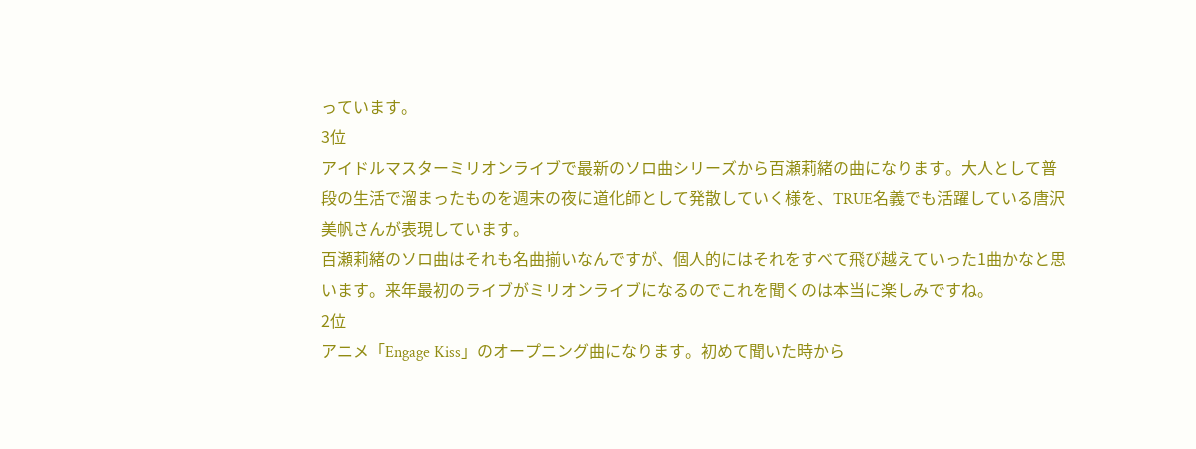っています。
3位
アイドルマスターミリオンライブで最新のソロ曲シリーズから百瀬莉緒の曲になります。大人として普段の生活で溜まったものを週末の夜に道化師として発散していく様を、TRUE名義でも活躍している唐沢美帆さんが表現しています。
百瀬莉緒のソロ曲はそれも名曲揃いなんですが、個人的にはそれをすべて飛び越えていった1曲かなと思います。来年最初のライブがミリオンライブになるのでこれを聞くのは本当に楽しみですね。
2位
アニメ「Engage Kiss」のオープニング曲になります。初めて聞いた時から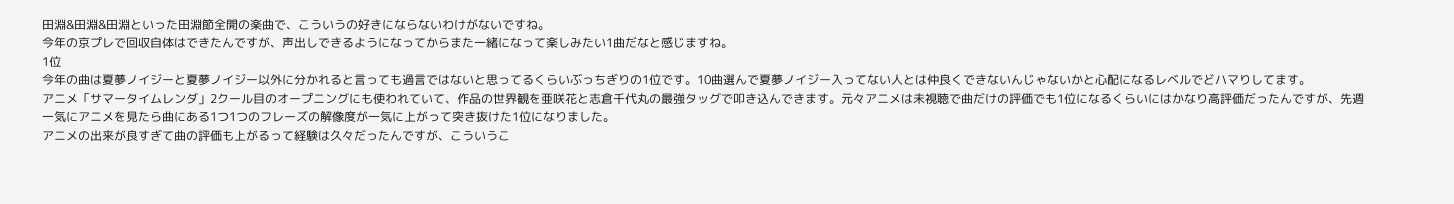田淵&田淵&田淵といった田淵節全開の楽曲で、こういうの好きにならないわけがないですね。
今年の京プレで回収自体はできたんですが、声出しできるようになってからまた一緒になって楽しみたい1曲だなと感じますね。
1位
今年の曲は夏夢ノイジーと夏夢ノイジー以外に分かれると言っても過言ではないと思ってるくらいぶっちぎりの1位です。10曲選んで夏夢ノイジー入ってない人とは仲良くできないんじゃないかと心配になるレベルでどハマりしてます。
アニメ「サマータイムレンダ」2クール目のオープニングにも使われていて、作品の世界観を亜咲花と志倉千代丸の最強タッグで叩き込んできます。元々アニメは未視聴で曲だけの評価でも1位になるくらいにはかなり高評価だったんですが、先週一気にアニメを見たら曲にある1つ1つのフレーズの解像度が一気に上がって突き抜けた1位になりました。
アニメの出来が良すぎて曲の評価も上がるって経験は久々だったんですが、こういうこ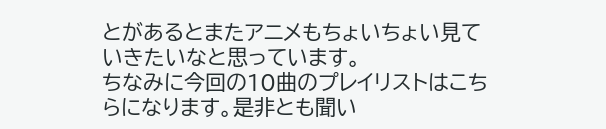とがあるとまたアニメもちょいちょい見ていきたいなと思っています。
ちなみに今回の10曲のプレイリストはこちらになります。是非とも聞い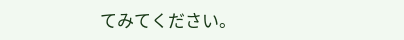てみてください。